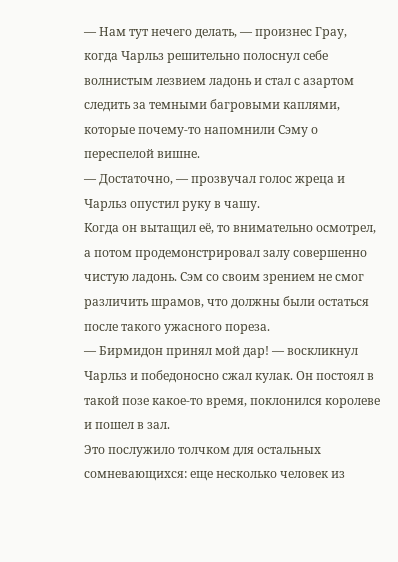— Нам тут нечего делать, — произнес Грау, когда Чарльз решительно полоснул себе волнистым лезвием ладонь и стал с азартом следить за темными багровыми каплями, которые почему-то напомнили Сэму о переспелой вишне.
— Достаточно, — прозвучал голос жреца и Чарльз опустил руку в чашу.
Когда он вытащил её, то внимательно осмотрел, а потом продемонстрировал залу совершенно чистую ладонь. Сэм со своим зрением не смог различить шрамов, что должны были остаться после такого ужасного пореза.
— Бирмидон принял мой дар! — воскликнул Чарльз и победоносно сжал кулак. Он постоял в такой позе какое-то время, поклонился королеве и пошел в зал.
Это послужило толчком для остальных сомневающихся: еще несколько человек из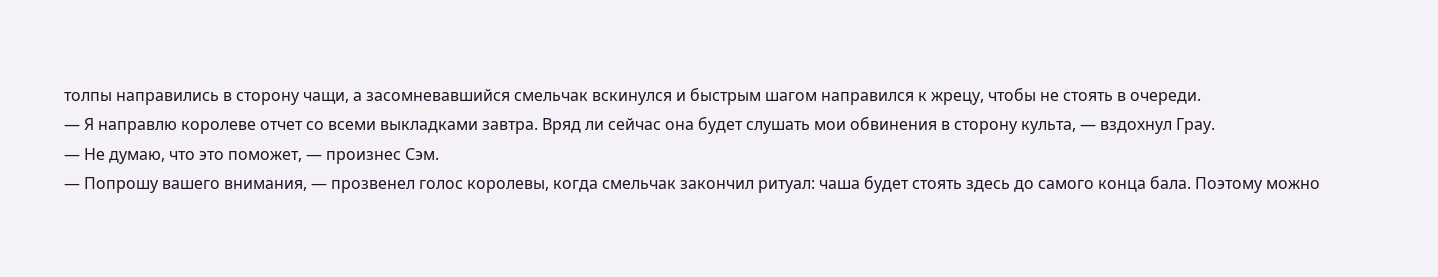толпы направились в сторону чащи, а засомневавшийся смельчак вскинулся и быстрым шагом направился к жрецу, чтобы не стоять в очереди.
— Я направлю королеве отчет со всеми выкладками завтра. Вряд ли сейчас она будет слушать мои обвинения в сторону культа, — вздохнул Грау.
— Не думаю, что это поможет, — произнес Сэм.
— Попрошу вашего внимания, — прозвенел голос королевы, когда смельчак закончил ритуал: чаша будет стоять здесь до самого конца бала. Поэтому можно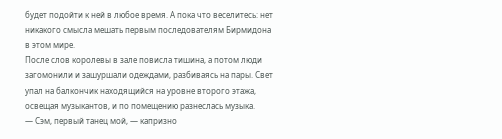будет подойти к ней в любое время. А пока что веселитесь: нет никакого смысла мешать первым последователям Бирмидона в этом мире.
После слов королевы в зале повисла тишина, а потом люди загомонили и зашуршали одеждами, разбиваясь на пары. Свет упал на балкончик находящийся на уровне второго этажа, освещая музыкантов, и по помещению разнеслась музыка.
— Сэм, первый танец мой, — капризно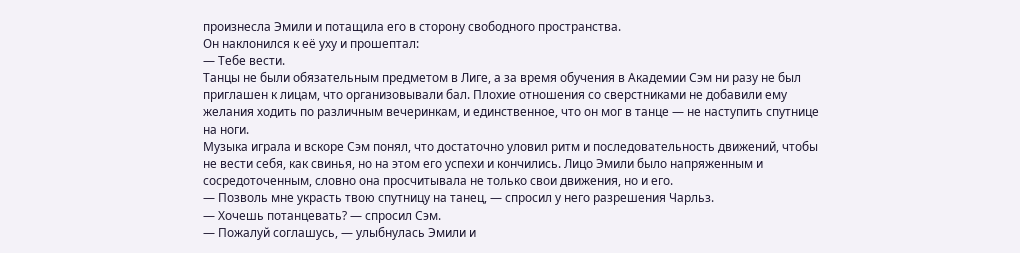произнесла Эмили и потащила его в сторону свободного пространства.
Он наклонился к её уху и прошептал:
— Тебе вести.
Танцы не были обязательным предметом в Лиге, а за время обучения в Академии Сэм ни разу не был приглашен к лицам, что организовывали бал. Плохие отношения со сверстниками не добавили ему желания ходить по различным вечеринкам, и единственное, что он мог в танце — не наступить спутнице на ноги.
Музыка играла и вскоре Сэм понял, что достаточно уловил ритм и последовательность движений, чтобы не вести себя, как свинья, но на этом его успехи и кончились. Лицо Эмили было напряженным и сосредоточенным, словно она просчитывала не только свои движения, но и его.
— Позволь мне украсть твою спутницу на танец, — спросил у него разрешения Чарльз.
— Хочешь потанцевать? — спросил Сэм.
— Пожалуй соглашусь, — улыбнулась Эмили и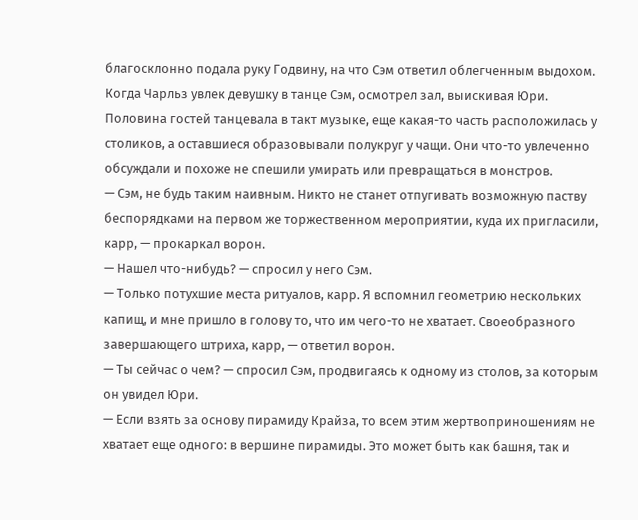благосклонно подала руку Годвину, на что Сэм ответил облегченным выдохом.
Когда Чарльз увлек девушку в танце Сэм, осмотрел зал, выискивая Юри. Половина гостей танцевала в такт музыке, еще какая-то часть расположилась у столиков, а оставшиеся образовывали полукруг у чащи. Они что-то увлеченно обсуждали и похоже не спешили умирать или превращаться в монстров.
— Сэм, не будь таким наивным. Никто не станет отпугивать возможную паству беспорядками на первом же торжественном мероприятии, куда их пригласили, карр, — прокаркал ворон.
— Нашел что-нибудь? — спросил у него Сэм.
— Только потухшие места ритуалов, карр. Я вспомнил геометрию нескольких капищ, и мне пришло в голову то, что им чего-то не хватает. Своеобразного завершающего штриха, карр, — ответил ворон.
— Ты сейчас о чем? — спросил Сэм, продвигаясь к одному из столов, за которым он увидел Юри.
— Если взять за основу пирамиду Крайза, то всем этим жертвоприношениям не хватает еще одного: в вершине пирамиды. Это может быть как башня, так и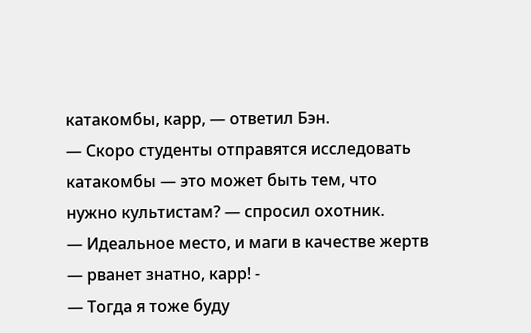катакомбы, карр, — ответил Бэн.
— Скоро студенты отправятся исследовать катакомбы — это может быть тем, что нужно культистам? — спросил охотник.
— Идеальное место, и маги в качестве жертв — рванет знатно, карр! -
— Тогда я тоже буду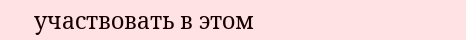участвовать в этом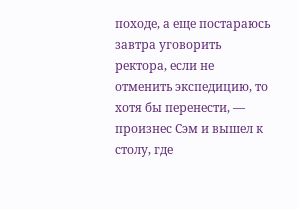походе, а еще постараюсь завтра уговорить ректора, если не отменить экспедицию, то хотя бы перенести, — произнес Сэм и вышел к столу, где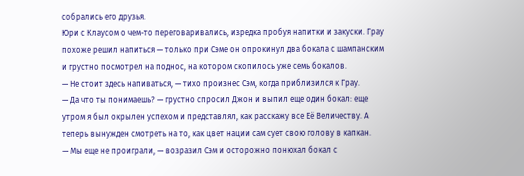собрались его друзья.
Юри с Клаусом о чем-то переговаривались, изредка пробуя напитки и закуски. Грау похоже решил напиться — только при Сэме он опрокинул два бокала с шампанским и грустно посмотрел на поднос, на котором скопилось уже семь бокалов.
— Не стоит здесь напиваться, — тихо произнес Сэм, когда приблизился к Грау.
— Да что ты понимаешь? — грустно спросил Джон и выпил еще один бокал: еще утром я был окрылен успехом и представлял, как расскажу все Её Величеству. А теперь вынужден смотреть на то, как цвет нации сам сует свою голову в капкан.
— Мы еще не проиграли, — возразил Сэм и осторожно понюхал бокал с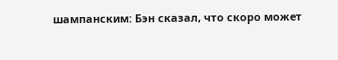шампанским: Бэн сказал, что скоро может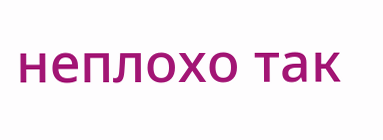неплохо так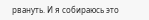рвануть. И я собираюсь это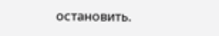остановить.